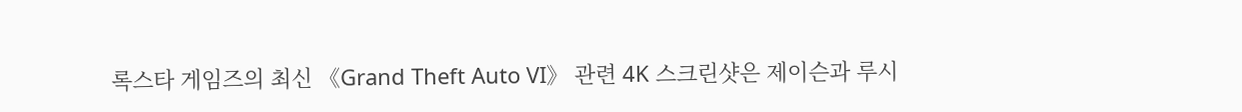록스타 게임즈의 최신 《Grand Theft Auto VI》 관련 4K 스크린샷은 제이슨과 루시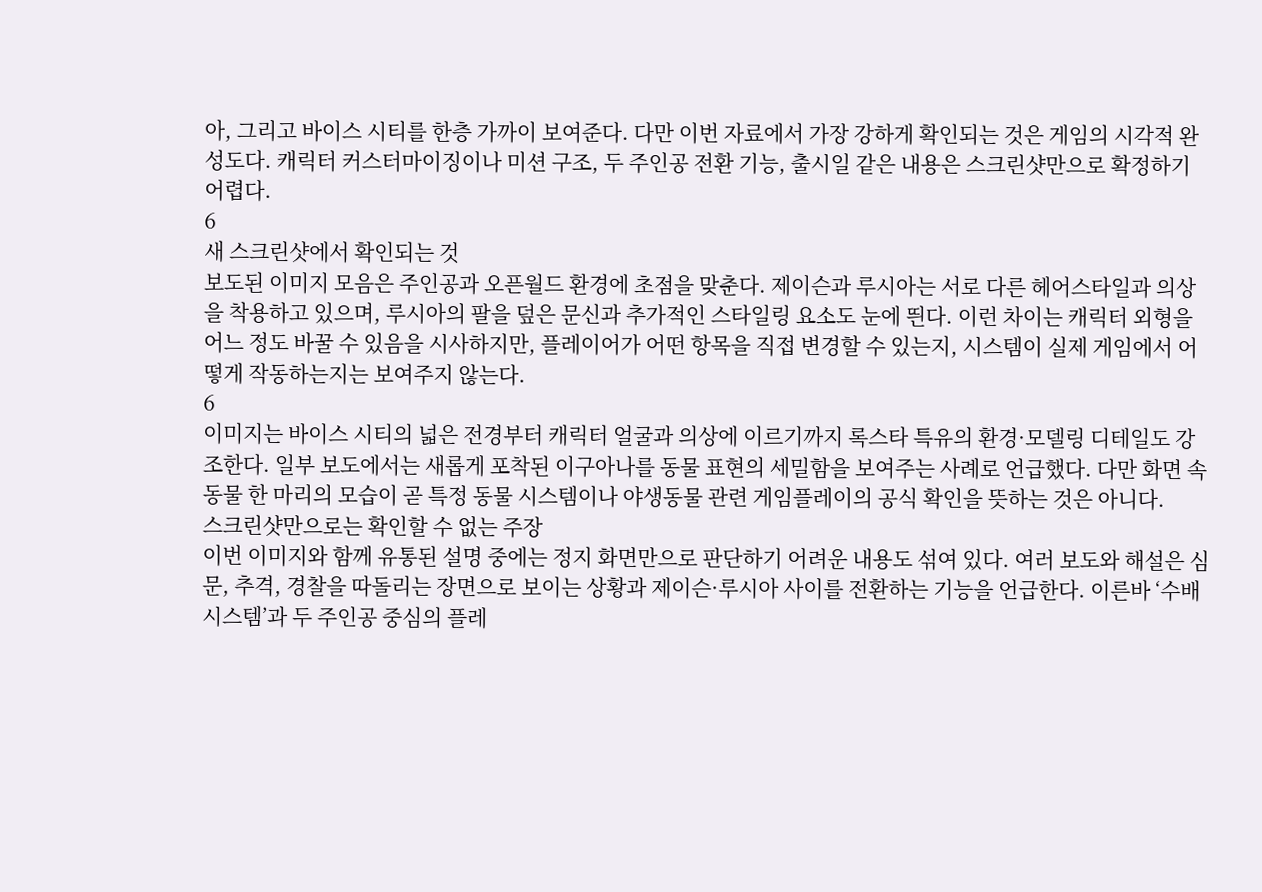아, 그리고 바이스 시티를 한층 가까이 보여준다. 다만 이번 자료에서 가장 강하게 확인되는 것은 게임의 시각적 완성도다. 캐릭터 커스터마이징이나 미션 구조, 두 주인공 전환 기능, 출시일 같은 내용은 스크린샷만으로 확정하기 어렵다.
6
새 스크린샷에서 확인되는 것
보도된 이미지 모음은 주인공과 오픈월드 환경에 초점을 맞춘다. 제이슨과 루시아는 서로 다른 헤어스타일과 의상을 착용하고 있으며, 루시아의 팔을 덮은 문신과 추가적인 스타일링 요소도 눈에 띈다. 이런 차이는 캐릭터 외형을 어느 정도 바꿀 수 있음을 시사하지만, 플레이어가 어떤 항목을 직접 변경할 수 있는지, 시스템이 실제 게임에서 어떻게 작동하는지는 보여주지 않는다.
6
이미지는 바이스 시티의 넓은 전경부터 캐릭터 얼굴과 의상에 이르기까지 록스타 특유의 환경·모델링 디테일도 강조한다. 일부 보도에서는 새롭게 포착된 이구아나를 동물 표현의 세밀함을 보여주는 사례로 언급했다. 다만 화면 속 동물 한 마리의 모습이 곧 특정 동물 시스템이나 야생동물 관련 게임플레이의 공식 확인을 뜻하는 것은 아니다.
스크린샷만으로는 확인할 수 없는 주장
이번 이미지와 함께 유통된 설명 중에는 정지 화면만으로 판단하기 어려운 내용도 섞여 있다. 여러 보도와 해설은 심문, 추격, 경찰을 따돌리는 장면으로 보이는 상황과 제이슨·루시아 사이를 전환하는 기능을 언급한다. 이른바 ‘수배 시스템’과 두 주인공 중심의 플레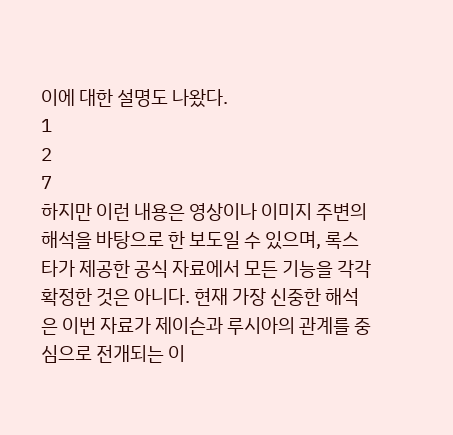이에 대한 설명도 나왔다.
1
2
7
하지만 이런 내용은 영상이나 이미지 주변의 해석을 바탕으로 한 보도일 수 있으며, 록스타가 제공한 공식 자료에서 모든 기능을 각각 확정한 것은 아니다. 현재 가장 신중한 해석은 이번 자료가 제이슨과 루시아의 관계를 중심으로 전개되는 이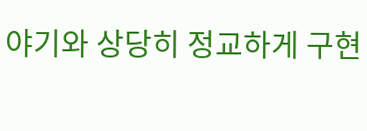야기와 상당히 정교하게 구현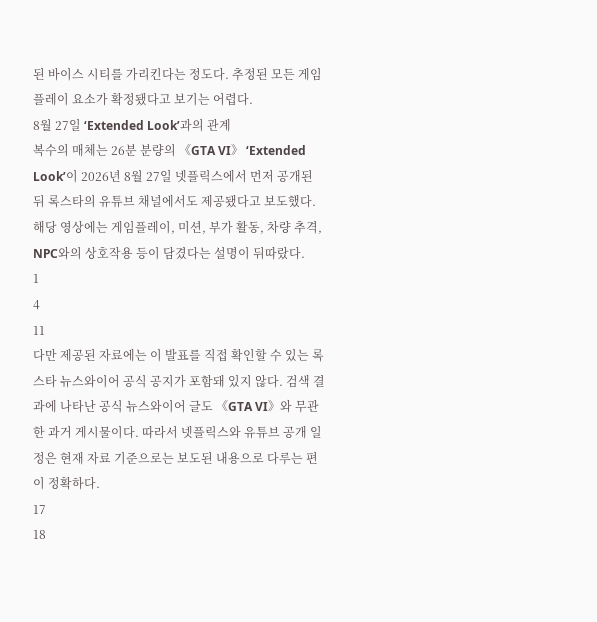된 바이스 시티를 가리킨다는 정도다. 추정된 모든 게임플레이 요소가 확정됐다고 보기는 어렵다.
8월 27일 ‘Extended Look’과의 관계
복수의 매체는 26분 분량의 《GTA VI》 ‘Extended Look’이 2026년 8월 27일 넷플릭스에서 먼저 공개된 뒤 록스타의 유튜브 채널에서도 제공됐다고 보도했다. 해당 영상에는 게임플레이, 미션, 부가 활동, 차량 추격, NPC와의 상호작용 등이 담겼다는 설명이 뒤따랐다.
1
4
11
다만 제공된 자료에는 이 발표를 직접 확인할 수 있는 록스타 뉴스와이어 공식 공지가 포함돼 있지 않다. 검색 결과에 나타난 공식 뉴스와이어 글도 《GTA VI》와 무관한 과거 게시물이다. 따라서 넷플릭스와 유튜브 공개 일정은 현재 자료 기준으로는 보도된 내용으로 다루는 편이 정확하다.
17
18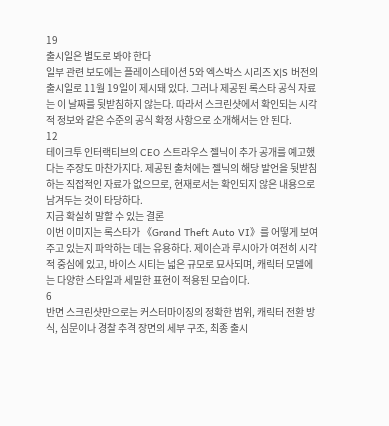19
출시일은 별도로 봐야 한다
일부 관련 보도에는 플레이스테이션 5와 엑스박스 시리즈 X|S 버전의 출시일로 11월 19일이 제시돼 있다. 그러나 제공된 록스타 공식 자료는 이 날짜를 뒷받침하지 않는다. 따라서 스크린샷에서 확인되는 시각적 정보와 같은 수준의 공식 확정 사항으로 소개해서는 안 된다.
12
테이크투 인터랙티브의 CEO 스트라우스 젤닉이 추가 공개를 예고했다는 주장도 마찬가지다. 제공된 출처에는 젤닉의 해당 발언을 뒷받침하는 직접적인 자료가 없으므로, 현재로서는 확인되지 않은 내용으로 남겨두는 것이 타당하다.
지금 확실히 말할 수 있는 결론
이번 이미지는 록스타가 《Grand Theft Auto VI》를 어떻게 보여주고 있는지 파악하는 데는 유용하다. 제이슨과 루시아가 여전히 시각적 중심에 있고, 바이스 시티는 넓은 규모로 묘사되며, 캐릭터 모델에는 다양한 스타일과 세밀한 표현이 적용된 모습이다.
6
반면 스크린샷만으로는 커스터마이징의 정확한 범위, 캐릭터 전환 방식, 심문이나 경찰 추격 장면의 세부 구조, 최종 출시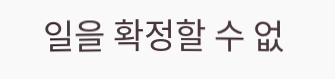일을 확정할 수 없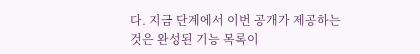다. 지금 단계에서 이번 공개가 제공하는 것은 완성된 기능 목록이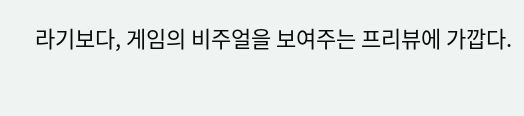라기보다, 게임의 비주얼을 보여주는 프리뷰에 가깝다.